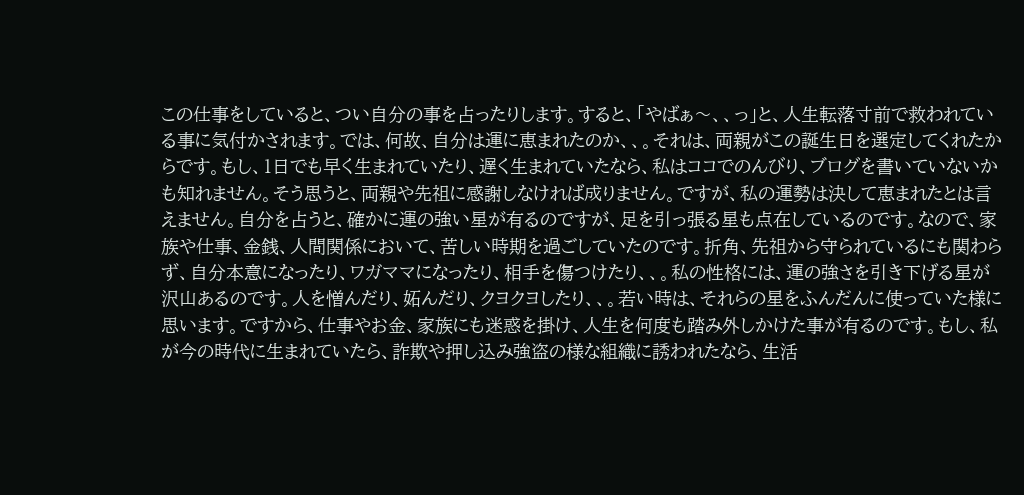この仕事をしていると、つい自分の事を占ったりします。すると、「やばぁ〜、、っ」と、人生転落寸前で救われている事に気付かされます。では、何故、自分は運に恵まれたのか、、。それは、両親がこの誕生日を選定してくれたからです。もし、1日でも早く生まれていたり、遅く生まれていたなら、私はココでのんびり、ブログを書いていないかも知れません。そう思うと、両親や先祖に感謝しなければ成りません。ですが、私の運勢は決して恵まれたとは言えません。自分を占うと、確かに運の強い星が有るのですが、足を引っ張る星も点在しているのです。なので、家族や仕事、金銭、人間関係において、苦しい時期を過ごしていたのです。折角、先祖から守られているにも関わらず、自分本意になったり、ワガママになったり、相手を傷つけたり、、。私の性格には、運の強さを引き下げる星が沢山あるのです。人を憎んだり、妬んだり、クヨクヨしたり、、。若い時は、それらの星をふんだんに使っていた様に思います。ですから、仕事やお金、家族にも迷惑を掛け、人生を何度も踏み外しかけた事が有るのです。もし、私が今の時代に生まれていたら、詐欺や押し込み強盗の様な組織に誘われたなら、生活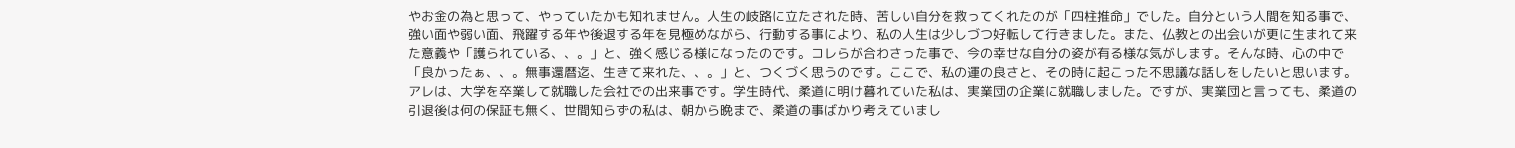やお金の為と思って、やっていたかも知れません。人生の岐路に立たされた時、苦しい自分を救ってくれたのが「四柱推命」でした。自分という人間を知る事で、強い面や弱い面、飛躍する年や後退する年を見極めながら、行動する事により、私の人生は少しづつ好転して行きました。また、仏教との出会いが更に生まれて来た意義や「護られている、、。」と、強く感じる様になったのです。コレらが合わさった事で、今の幸せな自分の姿が有る様な気がします。そんな時、心の中で「良かったぁ、、。無事還暦迄、生きて来れた、、。」と、つくづく思うのです。ここで、私の運の良さと、その時に起こった不思議な話しをしたいと思います。アレは、大学を卒業して就職した会社での出来事です。学生時代、柔道に明け暮れていた私は、実業団の企業に就職しました。ですが、実業団と言っても、柔道の引退後は何の保証も無く、世間知らずの私は、朝から晩まで、柔道の事ばかり考えていまし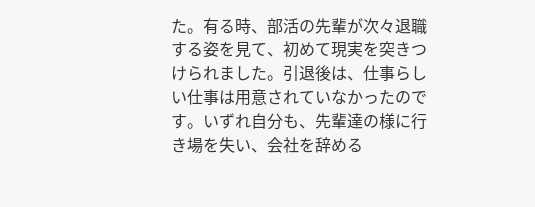た。有る時、部活の先輩が次々退職する姿を見て、初めて現実を突きつけられました。引退後は、仕事らしい仕事は用意されていなかったのです。いずれ自分も、先輩達の様に行き場を失い、会社を辞める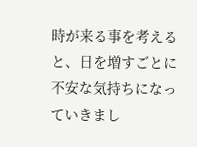時が来る事を考えると、日を増すごとに不安な気持ちになっていきまし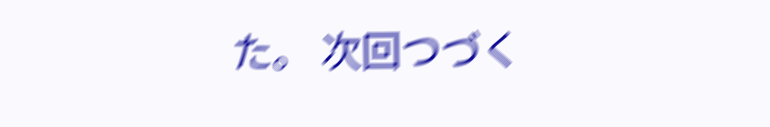た。 次回つづく